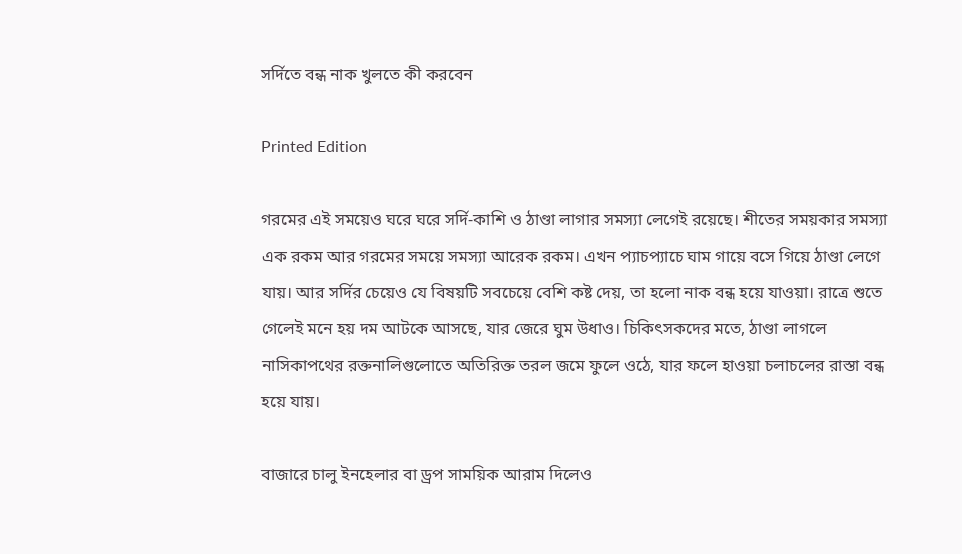সর্দিতে বন্ধ নাক খুলতে কী করবেন

Printed Edition

গরমের এই সময়েও ঘরে ঘরে সর্দি-কাশি ও ঠাণ্ডা লাগার সমস্যা লেগেই রয়েছে। শীতের সময়কার সমস্যা এক রকম আর গরমের সময়ে সমস্যা আরেক রকম। এখন প্যাচপ্যাচে ঘাম গায়ে বসে গিয়ে ঠাণ্ডা লেগে যায়। আর সর্দির চেয়েও যে বিষয়টি সবচেয়ে বেশি কষ্ট দেয়, তা হলো নাক বন্ধ হয়ে যাওয়া। রাত্রে শুতে গেলেই মনে হয় দম আটকে আসছে, যার জেরে ঘুম উধাও। চিকিৎসকদের মতে, ঠাণ্ডা লাগলে নাসিকাপথের রক্তনালিগুলোতে অতিরিক্ত তরল জমে ফুলে ওঠে, যার ফলে হাওয়া চলাচলের রাস্তা বন্ধ হয়ে যায়।

বাজারে চালু ইনহেলার বা ড্রপ সাময়িক আরাম দিলেও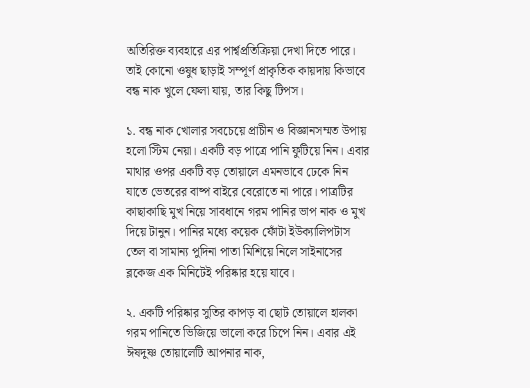অতিরিক্ত ব্যবহারে এর পার্শ্বপ্রতিক্রিয়া দেখা দিতে পারে। তাই কোনো ওষুধ ছাড়াই সম্পূর্ণ প্রাকৃতিক কায়দায় কিভাবে বন্ধ নাক খুলে ফেলা যায়, তার কিছু টিপস।

১. বন্ধ নাক খোলার সবচেয়ে প্রাচীন ও বিজ্ঞানসম্মত উপায় হলো স্টিম নেয়া। একটি বড় পাত্রে পানি ফুটিয়ে নিন। এবার মাথার ওপর একটি বড় তোয়ালে এমনভাবে ঢেকে নিন যাতে ভেতরের বাষ্প বাইরে বেরোতে না পারে। পাত্রটির কাছাকাছি মুখ নিয়ে সাবধানে গরম পানির ভাপ নাক ও মুখ দিয়ে টানুন। পানির মধ্যে কয়েক ফোঁটা ইউক্যালিপটাস তেল বা সামান্য পুদিনা পাতা মিশিয়ে নিলে সাইনাসের ব্লকেজ এক মিনিটেই পরিষ্কার হয়ে যাবে।

২. একটি পরিষ্কার সুতির কাপড় বা ছোট তোয়ালে হালকা গরম পানিতে ভিজিয়ে ভালো করে চিপে নিন। এবার এই ঈষদুষ্ণ তোয়ালেটি আপনার নাক,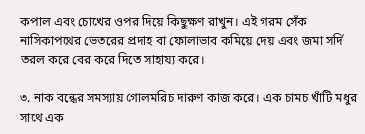কপাল এবং চোখের ওপর দিয়ে কিছুক্ষণ রাখুন। এই গরম সেঁক নাসিকাপথের ভেতরের প্রদাহ বা ফোলাভাব কমিয়ে দেয় এবং জমা সর্দি তরল করে বের করে দিতে সাহায্য করে।

৩. নাক বন্ধের সমস্যায় গোলমরিচ দারুণ কাজ করে। এক চামচ খাঁটি মধুর সাথে এক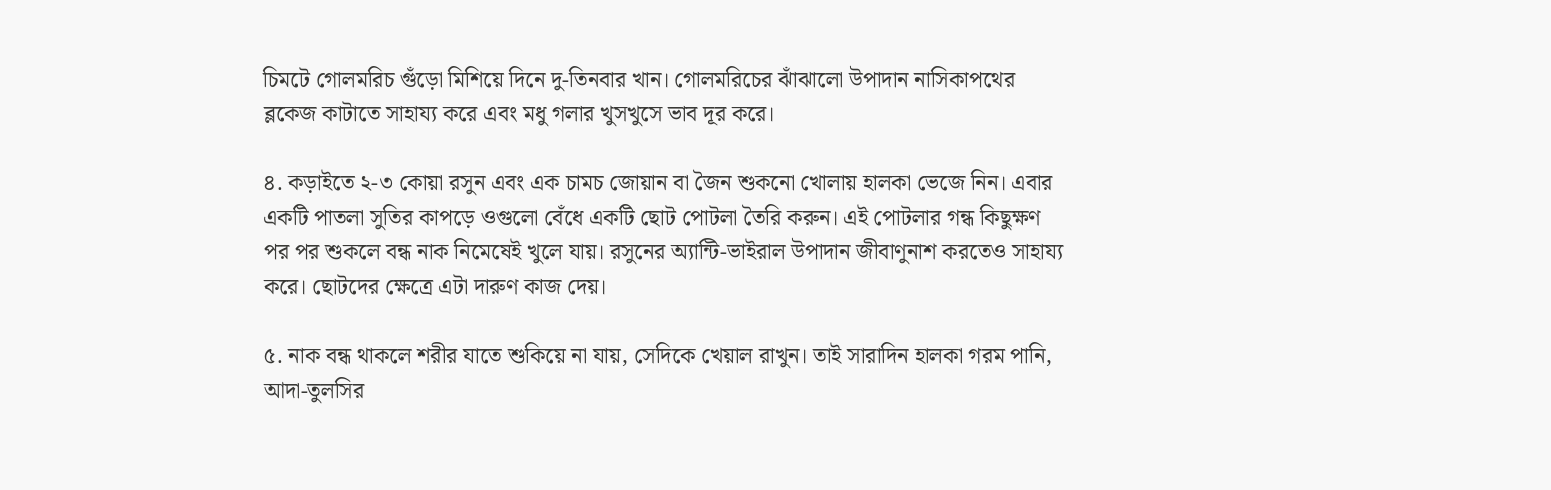চিমটে গোলমরিচ গুঁড়ো মিশিয়ে দিনে দু-তিনবার খান। গোলমরিচের ঝাঁঝালো উপাদান নাসিকাপথের ব্লকেজ কাটাতে সাহায্য করে এবং মধু গলার খুসখুসে ভাব দূর করে।

৪. কড়াইতে ২-৩ কোয়া রসুন এবং এক চামচ জোয়ান বা জৈন শুকনো খোলায় হালকা ভেজে নিন। এবার একটি পাতলা সুতির কাপড়ে ওগুলো বেঁধে একটি ছোট পোটলা তৈরি করুন। এই পোটলার গন্ধ কিছুক্ষণ পর পর শুকলে বন্ধ নাক নিমেষেই খুলে যায়। রসুনের অ্যান্টি-ভাইরাল উপাদান জীবাণুনাশ করতেও সাহায্য করে। ছোটদের ক্ষেত্রে এটা দারুণ কাজ দেয়।

৫. নাক বন্ধ থাকলে শরীর যাতে শুকিয়ে না যায়, সেদিকে খেয়াল রাখুন। তাই সারাদিন হালকা গরম পানি, আদা-তুলসির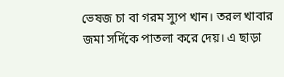ভেষজ চা বা গরম স্যুপ খান। তরল খাবার জমা সর্দিকে পাতলা করে দেয়। এ ছাড়া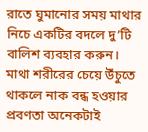রাতে ঘুমানোর সময় মাথার নিচে একটির বদলে দু’টি বালিশ ব্যবহার করুন। মাথা শরীরের চেয়ে উঁচুতে থাকলে নাক বন্ধ হওয়ার প্রবণতা অনেকটাই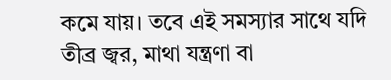কমে যায়। তবে এই সমস্যার সাথে যদি তীব্র জ্বর, মাথা যন্ত্রণা বা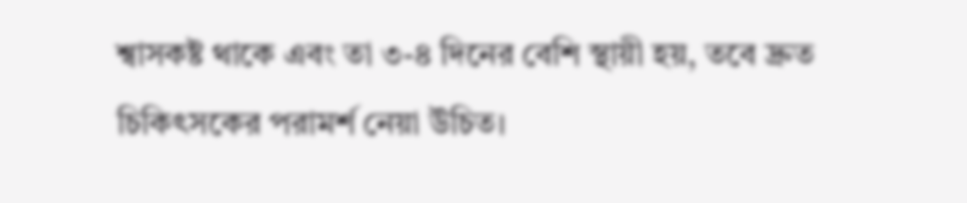শ্বাসকষ্ট থাকে এবং তা ৩-৪ দিনের বেশি স্থায়ী হয়, তবে দ্রুত চিকিৎসকের পরামর্শ নেয়া উচিত।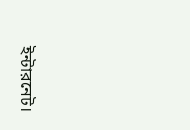ইন্টারনেট।